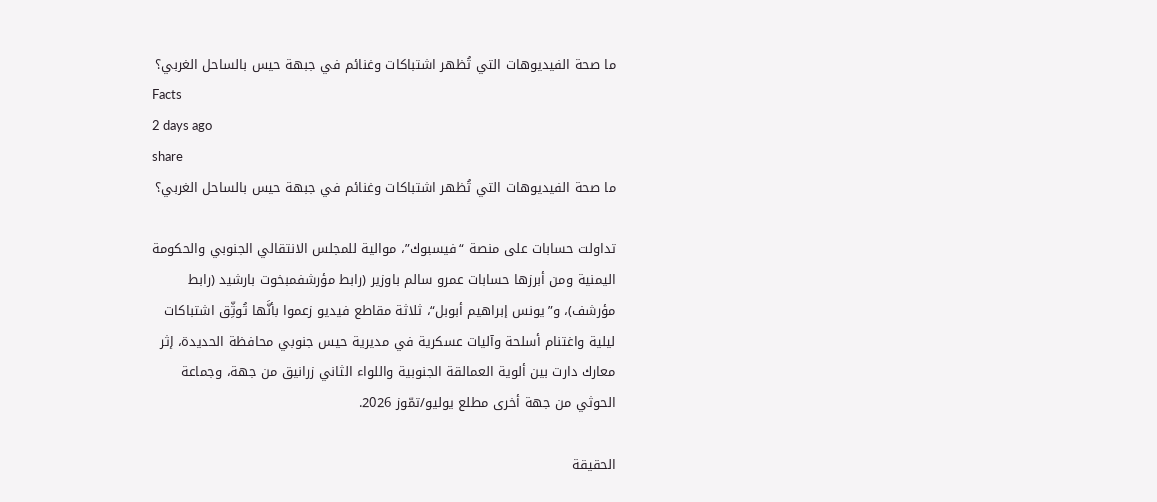ما صحة الفيديوهات التي تُظهر اشتباكات وغنائم في جبهة حيس بالساحل الغربي؟
Facts
2 days ago
share
ما صحة الفيديوهات التي تُظهر اشتباكات وغنائم في جبهة حيس بالساحل الغربي؟

تداولت حسابات على منصة “فيسبوك”، موالية للمجلس الانتقالي الجنوبي والحكومة اليمنية ومن أبرزها حسابات عمرو سالم باوزير (رابط مؤرشفمبخوت بارشيد (رابط مؤرشف)، و”يونس إبراهيم أبوبل“، ثلاثة مقاطع فيديو زعموا بأنَّها تُوثِّق اشتباكات ليلية واغتنام أسلحة وآليات عسكرية في مديرية حيس جنوبي محافظة الحديدة، إثر معارك دارت بين ألوية العمالقة الجنوبية واللواء الثاني زرانيق من جهة، وجماعة الحوثي من جهة أخرى مطلع يوليو/تمّوز 2026.

الحقيقة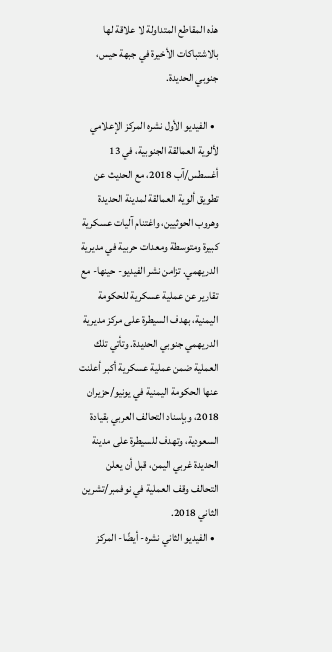هذه المقاطع المتداولة لا علاقة لها بالاشتباكات الأخيرة في جبهة حيس، جنوبي الحديدة.

  • الفيديو الأول نشره المركز الإعلامي لألوية العمالقة الجنوبية، في 13 أغسطس/آب 2018، مع الحديث عن تطويق ألوية العمالقة لمدينة الحديدة وهروب الحوثيين، واغتنام آليات عسكرية كبيرة ومتوسطة ومعدات حربية في مديرية الدريهمي. تزامن نشر الفيديو- حينها- مع تقارير عن عملية عسكرية للحكومة اليمنية، بهدف السيطرة على مركز مديرية الدريهمي جنوبي الحديدة. وتأتي تلك العملية ضمن عملية عسكرية أكبر أعلنت عنها الحكومة اليمنية في يونيو/حزيران 2018، وبإسناد التحالف العربي بقيادة السعودية، وتهدف للسيطرة على مدينة الحديدة غربي اليمن، قبل أن يعلن التحالف وقف العملية في نوفمبر/تشرين الثاني 2018.
  • الفيديو الثاني نشره- أيضًا- المركز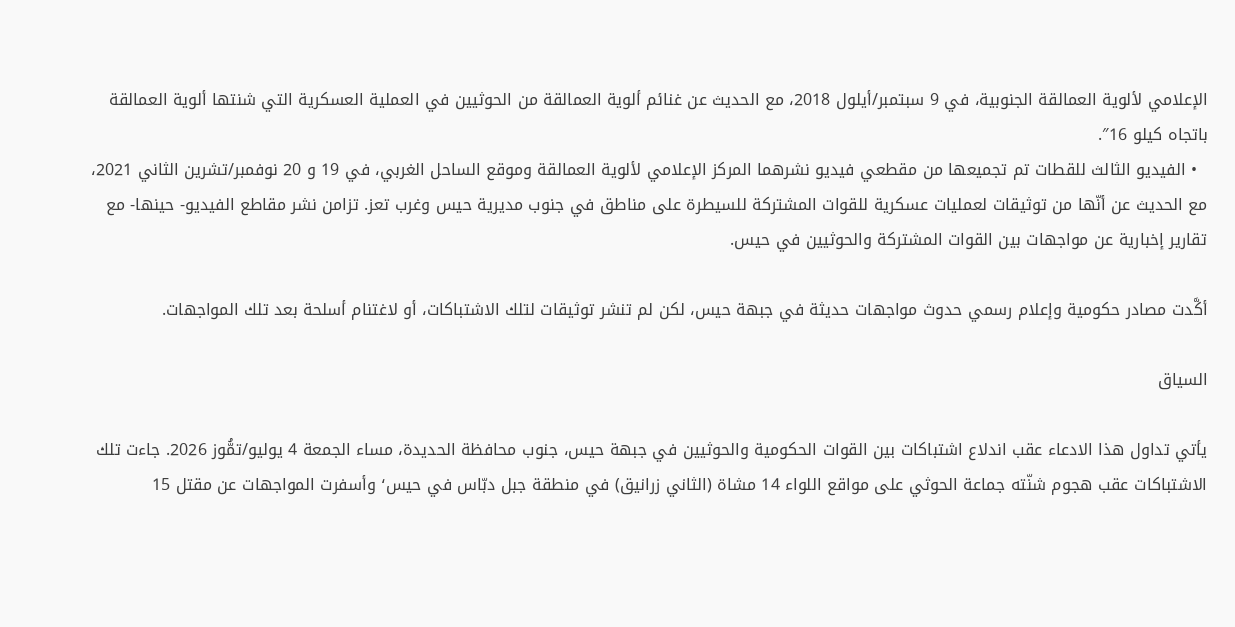الإعلامي لألوية العمالقة الجنوبية، في 9 سبتمبر/أيلول 2018، مع الحديث عن غنائم ألوية العمالقة من الحوثيين في العملية العسكرية التي شنتها ألوية العمالقة باتجاه كيلو 16″.
  • الفيديو الثالث للقطات تم تجميعها من مقطعي فيديو نشرهما المركز الإعلامي لألوية العمالقة وموقع الساحل الغربي، في 19 و 20 نوفمبر/تشرين الثاني 2021، مع الحديث عن أنّها من توثيقات لعمليات عسكرية للقوات المشتركة للسيطرة على مناطق في جنوب مديرية حيس وغرب تعز. تزامن نشر مقاطع الفيديو- حينها- مع تقارير إخبارية عن مواجهات بين القوات المشتركة والحوثيين في حيس.

أكَّدت مصادر حكومية وإعلام رسمي حدوث مواجهات حديثة في جبهة حيس، لكن لم تنشر توثيقات لتلك الاشتباكات، أو لاغتنام أسلحة بعد تلك المواجهات.

السياق

يأتي تداول هذا الادعاء عقب اندلاع اشتباكات بين القوات الحكومية والحوثيين في جبهة حيس، جنوب محافظة الحديدة، مساء الجمعة 4 يوليو/تمُّوز 2026. جاءت تلك الاشتباكات عقب هجوم شنّته جماعة الحوثي على مواقع اللواء 14 مشاة (الثاني زرانيق) في منطقة جبل دبّاس في حيس٬ وأسفرت المواجهات عن مقتل 15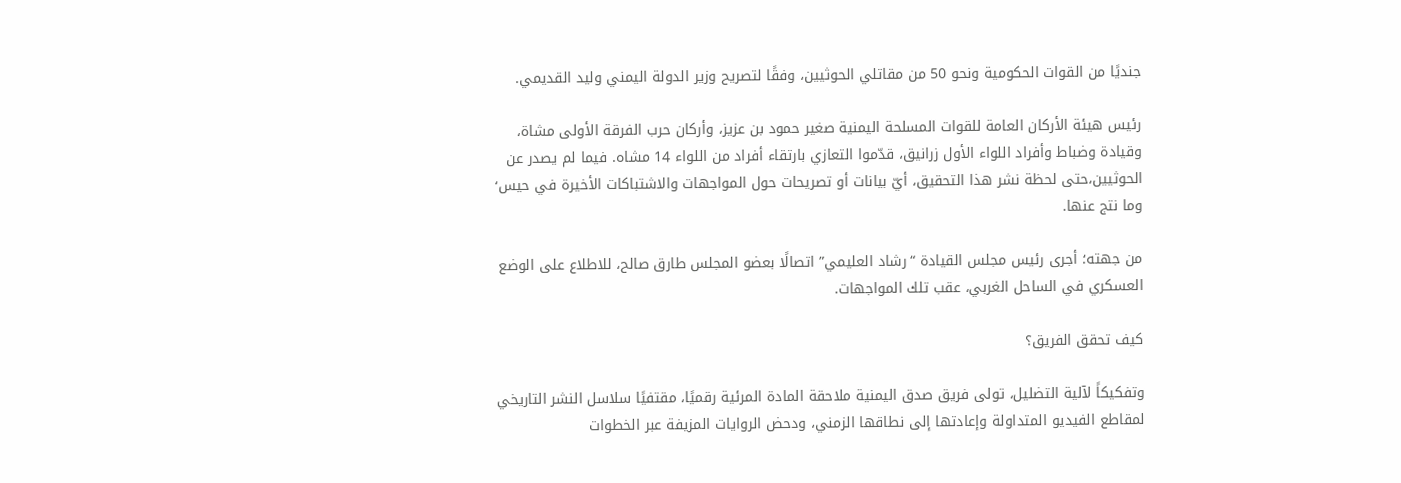جنديًا من القوات الحكومية ونحو 50 من مقاتلي الحوثيين، وفقًا لتصريح وزير الدولة اليمني وليد القديمي.

رئيس هيئة الأركان العامة للقوات المسلحة اليمنية صغير حمود بن عزيز، وأركان حرب الفرقة الأولى مشاة، وقيادة وضباط وأفراد اللواء الأول زرانيق، قدّموا التعازي بارتقاء أفراد من اللواء 14 مشاه. فيما لم يصدر عن الحوثيين،حتى لحظة نشر هذا التحقيق، أيّ بيانات أو تصريحات حول المواجهات والاشتباكات الأخيرة في حيس٬ وما نتج عنها.

من جهته؛ أجرى رئيس مجلس القيادة “رشاد العليمي” اتصالًا بعضو المجلس طارق صالح، للاطلاع على الوضع العسكري في الساحل الغربي، عقب تلك المواجهات.

كيف تحقق الفريق؟

وتفكيكاً لآلية التضليل، تولى فريق صدق اليمنية ملاحقة المادة المرئية رقميًا، مقتفيًا سلاسل النشر التاريخي لمقاطع الفيديو المتداولة وإعادتها إلى نطاقها الزمني، ودحض الروايات المزيفة عبر الخطوات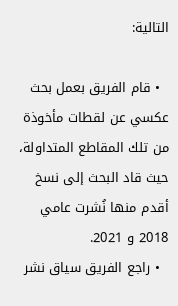التالية:

  • قام الفريق بعمل بحث عكسي عن لقطات مأخوذة من تلك المقاطع المتداولة، حيث قاد البحث إلى نسخ أقدم منها نُشرت عامي 2018 و 2021.
  • راجع الفريق سياق نشر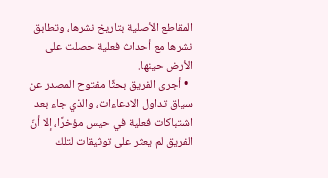المقاطع الأصلية بتاريخ نشرها، وتطابق نشرها مع أحداث فعلية حصلت على الأرض حينها.
  • أجرى الفريق بحثًا مفتوح المصدر عن سياق تداول الادعاءات، والذي جاء بعد اشتباكات فعلية في حيس مؤخرًا، إلا أنّ الفريق لم يعثر على توثيقات لتلك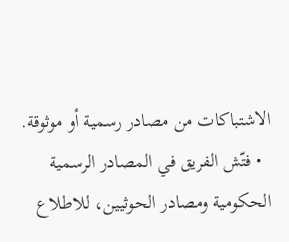الاشتباكات من مصادر رسمية أو موثوقة.
  • فتّش الفريق في المصادر الرسمية الحكومية ومصادر الحوثيين، للاطلاع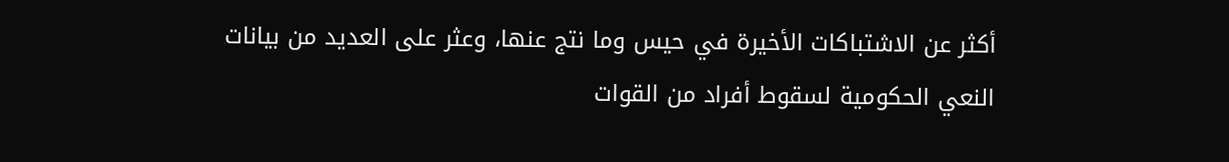أكثر عن الاشتباكات الأخيرة في حيس وما نتج عنها، وعثر على العديد من بيانات النعي الحكومية لسقوط أفراد من القوات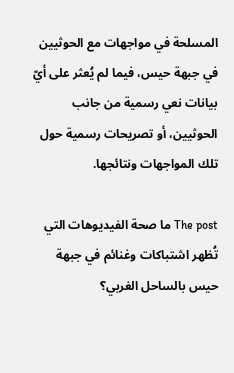المسلحة في مواجهات مع الحوثيين في جبهة حيس، فيما لم يُعثر على أيّ بيانات نعي رسمية من جانب الحوثيين، أو تصريحات رسمية حول تلك المواجهات ونتائجها.

The post ما صحة الفيديوهات التي تُظهر اشتباكات وغنائم في جبهة حيس بالساحل الغربي؟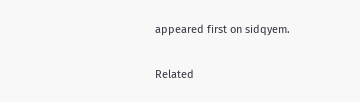appeared first on sidqyem.

Related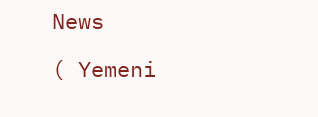News

( Yemeni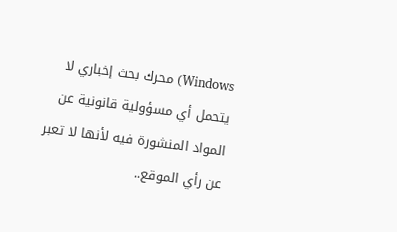Windows) محرك بحث إخباري لا يتحمل أي مسؤولية قانونية عن المواد المنشورة فيه لأنها لا تعبر عن رأي الموقع..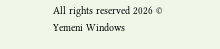All rights reserved 2026 © Yemeni Windows